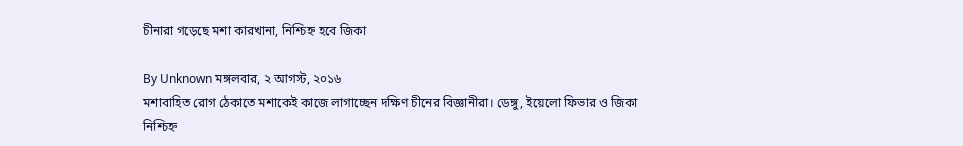চীনারা গড়েছে মশা কারখানা, নিশ্চিহ্ন হবে জিকা

By Unknown মঙ্গলবার, ২ আগস্ট, ২০১৬
মশাবাহিত রোগ ঠেকাতে মশাকেই কাজে লাগাচ্ছেন দক্ষিণ চীনের বিজ্ঞানীরা। ডেঙ্গু, ইয়েলো ফিভার ও জিকা নিশ্চিহ্ন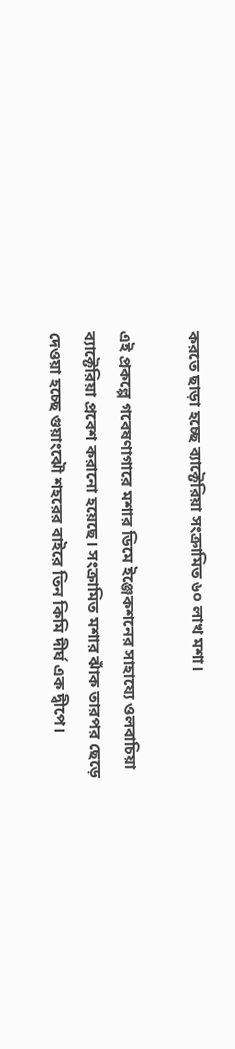করতে ছাড়া হচ্ছে ব্যাক্টেরিয়া সংক্রামিত ৬০ লাখ মশা।

এই প্রকল্পে গবেষণাগারে মশার ডিমে ইঞ্জেকশনের সাহায্যে ওলবাচিয়া ব্যাক্টেরিয়া প্রবেশ করানো হয়েছে। সংক্রামিত মশার ঝাঁক তারপর ছেড়ে দেওয়া হচ্ছে গুয়াংঝৌ শহরের বাইরে তিন কিমি দীর্ঘ এক দ্বীপে।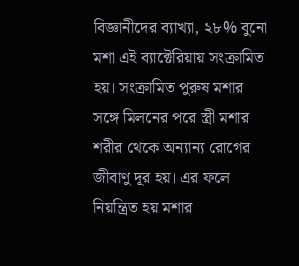বিজ্ঞানীদের ব্যাখ্যা, ২৮% বুনো মশা এই ব্যাক্টেরিয়ায় সংক্রামিত হয়। সংক্রামিত পুরুষ মশার সঙ্গে মিলনের পরে স্ত্রী মশার শরীর থেকে অন্যান্য রোগের জীবাণু দূর হয়। এর ফলে নিয়ন্ত্রিত হয় মশার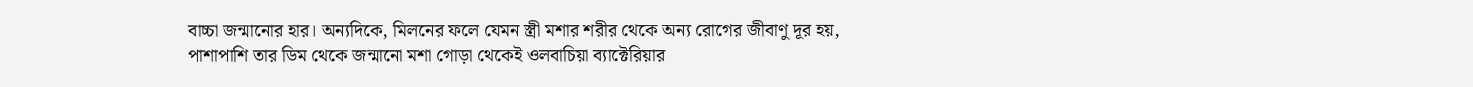বাচ্চা জন্মানোর হার। অন্যদিকে, মিলনের ফলে যেমন স্ত্রী মশার শরীর থেকে অন্য রোগের জীবাণু দূর হয়, পাশাপাশি তার ডিম থেকে জন্মানো মশা গোড়া থেকেই ওলবাচিয়া ব্যাক্টেরিয়ার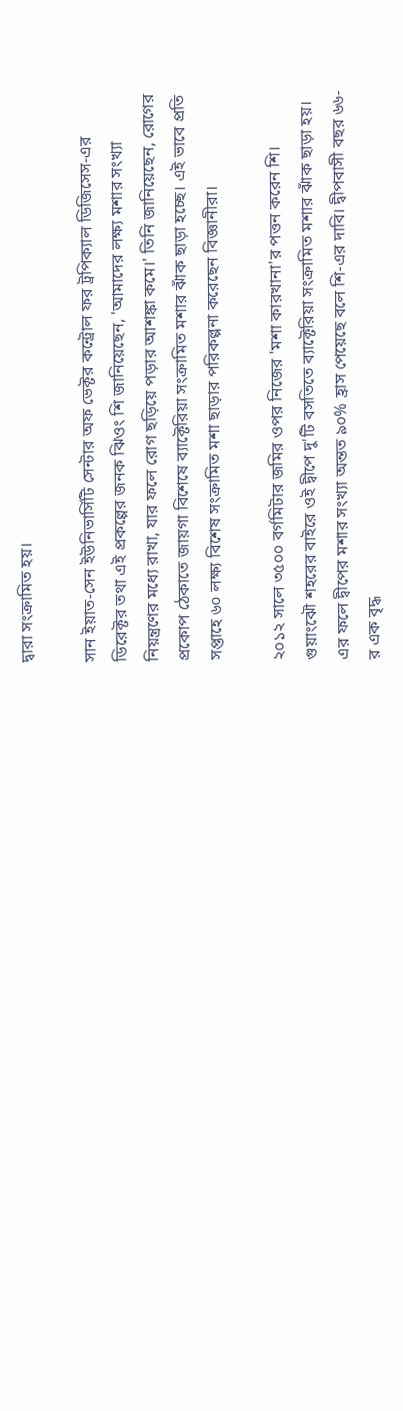দ্বারা সংক্রামিত হয়।

সান ইয়াত-সেন ইউনিভার্সিটি সেন্টার অফ ভেক্টর কন্ট্রোল ফর ট্রপিক্যাল ডিজিসেস-এর ডিরেক্টর তথা এই প্রকল্পের জনক ঝিওং শি জানিয়েছেন, 'আমাদের লক্ষ্য মশার সংখ্যা নিয়ন্ত্রণের মধ্যে রাখা, যার ফলে রোগ ছড়িয়ে পড়ার আশঙ্কা কমে।' তিনি জানিয়েছেন, রোগের প্রকোপ ঠেকাতে জায়গা বিশেষে ব্যাক্টেরিয়া সংক্রামিত মশার ঝাঁক ছাড়া হচ্ছে। এই ভাবে প্রতি সপ্তাহে ৬০ লক্ষ্য বিশেষ সংক্রামিত মশা ছাড়ার পরিকল্পনা করেছেন বিজ্ঞানীরা।

২০১২ সালে ৩৫০০ বর্গমিটার জমির ওপর নিজের 'মশা কারখানা'র পত্তন করেন শি। গুয়াংঝৌ শহরের বাইরে ওই দ্বীপে দু'টি বসতিতে ব্যাক্টেরিয়া সংক্রামিত মশার ঝাঁক ছাড়া হয়। এর ফলে দ্বীপের মশার সংখ্যা অন্তত ৯০% হ্রাস পেয়েছে বলে শি-এর দাবি। দ্বীপবাসী বছর ৬৬-র এক বৃদ্ধ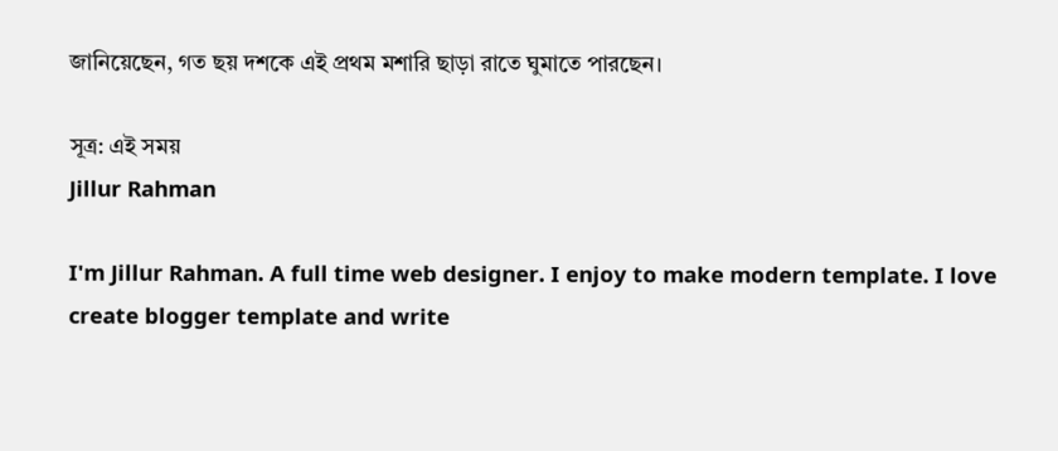জানিয়েছেন, গত ছয় দশকে এই প্রথম মশারি ছাড়া রাতে ঘুমাতে পারছেন।

সূত্র: এই সময়
Jillur Rahman

I'm Jillur Rahman. A full time web designer. I enjoy to make modern template. I love create blogger template and write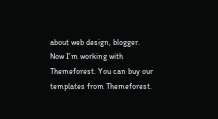about web design, blogger. Now I'm working with Themeforest. You can buy our templates from Themeforest.